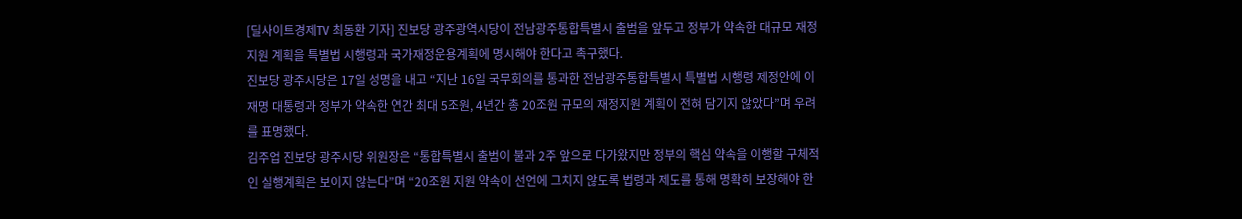[딜사이트경제TV 최동환 기자] 진보당 광주광역시당이 전남광주통합특별시 출범을 앞두고 정부가 약속한 대규모 재정지원 계획을 특별법 시행령과 국가재정운용계획에 명시해야 한다고 촉구했다.
진보당 광주시당은 17일 성명을 내고 “지난 16일 국무회의를 통과한 전남광주통합특별시 특별법 시행령 제정안에 이재명 대통령과 정부가 약속한 연간 최대 5조원, 4년간 총 20조원 규모의 재정지원 계획이 전혀 담기지 않았다”며 우려를 표명했다.
김주업 진보당 광주시당 위원장은 “통합특별시 출범이 불과 2주 앞으로 다가왔지만 정부의 핵심 약속을 이행할 구체적인 실행계획은 보이지 않는다”며 “20조원 지원 약속이 선언에 그치지 않도록 법령과 제도를 통해 명확히 보장해야 한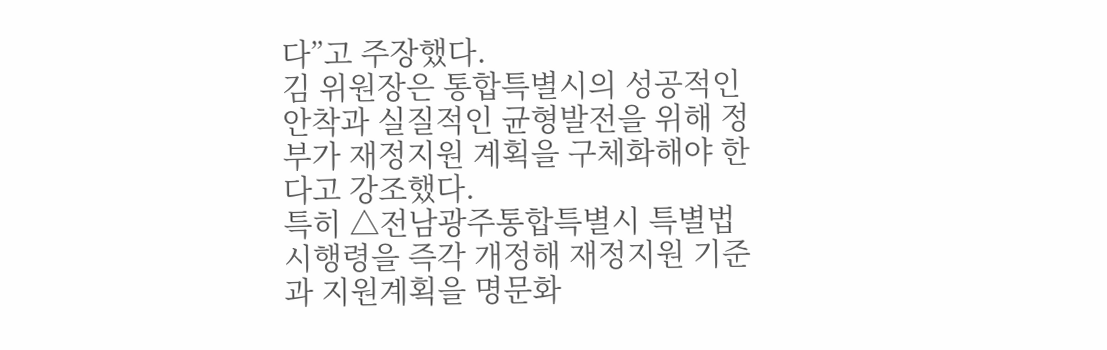다”고 주장했다.
김 위원장은 통합특별시의 성공적인 안착과 실질적인 균형발전을 위해 정부가 재정지원 계획을 구체화해야 한다고 강조했다.
특히 △전남광주통합특별시 특별법 시행령을 즉각 개정해 재정지원 기준과 지원계획을 명문화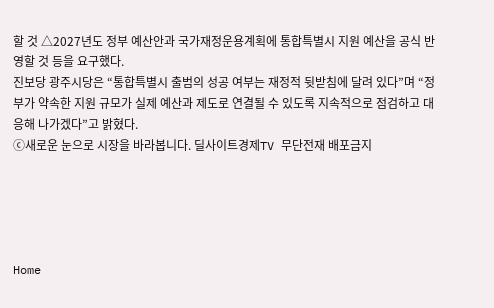할 것 △2027년도 정부 예산안과 국가재정운용계획에 통합특별시 지원 예산을 공식 반영할 것 등을 요구했다.
진보당 광주시당은 “통합특별시 출범의 성공 여부는 재정적 뒷받침에 달려 있다”며 “정부가 약속한 지원 규모가 실제 예산과 제도로 연결될 수 있도록 지속적으로 점검하고 대응해 나가겠다”고 밝혔다.
ⓒ새로운 눈으로 시장을 바라봅니다. 딜사이트경제TV 무단전재 배포금지





Home